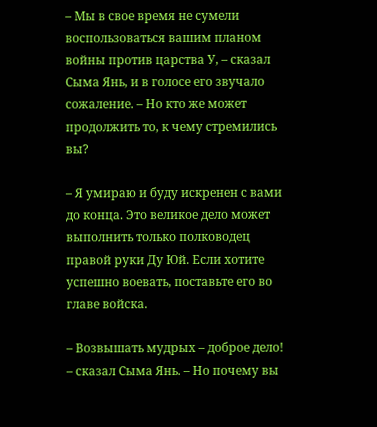– Мы в свое время не сумели воспользоваться вашим планом войны против царства У, – сказал Сыма Янь, и в голосе его звучало сожаление. – Но кто же может продолжить то, к чему стремились вы?

– Я умираю и буду искренен с вами до конца. Это великое дело может выполнить только полководец правой руки Ду Юй. Если хотите успешно воевать, поставьте его во главе войска.

– Возвышать мудрых – доброе дело! – сказал Сыма Янь. – Но почему вы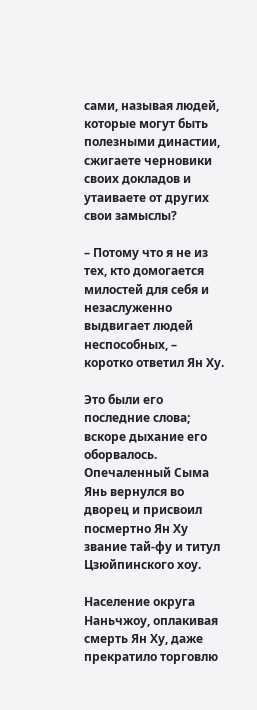сами, называя людей, которые могут быть полезными династии, сжигаете черновики своих докладов и утаиваете от других свои замыслы?

– Потому что я не из тех, кто домогается милостей для себя и незаслуженно выдвигает людей неспособных, – коротко ответил Ян Ху.

Это были его последние слова; вскоре дыхание его оборвалось. Опечаленный Сыма Янь вернулся во дворец и присвоил посмертно Ян Ху звание тай-фу и титул Цзюйпинского хоу.

Население округа Наньчжоу, оплакивая смерть Ян Ху, даже прекратило торговлю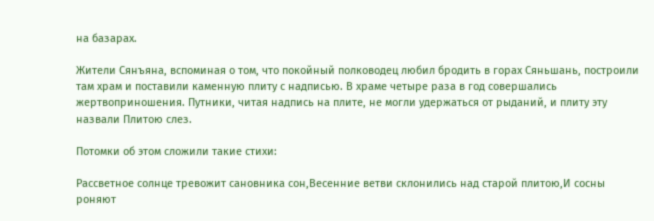на базарах.

Жители Сянъяна, вспоминая о том, что покойный полководец любил бродить в горах Сяньшань, построили там храм и поставили каменную плиту с надписью. В храме четыре раза в год совершались жертвоприношения. Путники, читая надпись на плите, не могли удержаться от рыданий, и плиту эту назвали Плитою слез.

Потомки об этом сложили такие стихи:

Рассветное солнце тревожит сановника сон,Весенние ветви склонились над старой плитою,И сосны роняют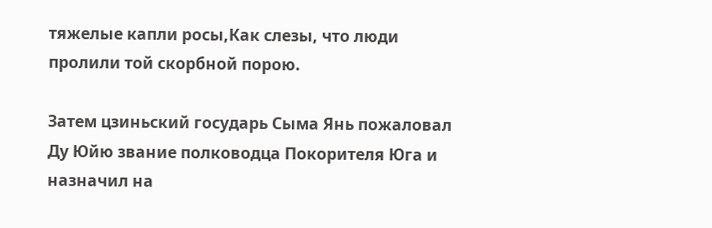тяжелые капли росы,Как слезы, что люди пролили той скорбной порою.

Затем цзиньский государь Сыма Янь пожаловал Ду Юйю звание полководца Покорителя Юга и назначил на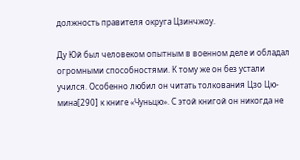должность правителя округа Цзинчжоу.

Ду Юй был человеком опытным в военном деле и обладал огромными способностями. К тому же он без устали учился. Особенно любил он читать толкования Цзо Цю-мина[290] к книге «Чуньцю». С этой книгой он никогда не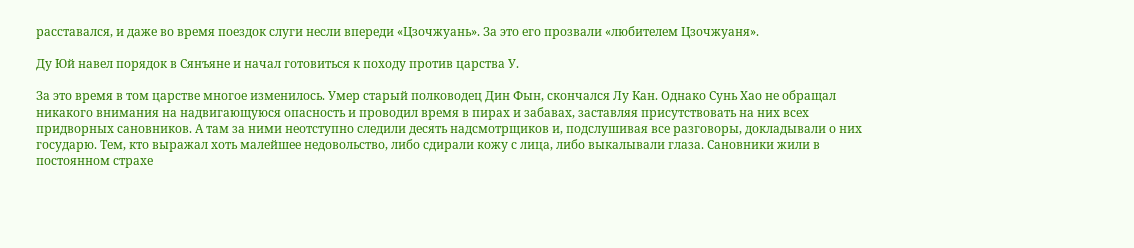расставался, и даже во время поездок слуги несли впереди «Цзочжуань». За это его прозвали «любителем Цзочжуаня».

Ду Юй навел порядок в Сянъяне и начал готовиться к походу против царства У.

За это время в том царстве многое изменилось. Умер старый полководец Дин Фын, скончался Лу Кан. Однако Сунь Хао не обращал никакого внимания на надвигающуюся опасность и проводил время в пирах и забавах, заставляя присутствовать на них всех придворных сановников. А там за ними неотступно следили десять надсмотрщиков и, подслушивая все разговоры, докладывали о них государю. Тем, кто выражал хоть малейшее недовольство, либо сдирали кожу с лица, либо выкалывали глаза. Сановники жили в постоянном страхе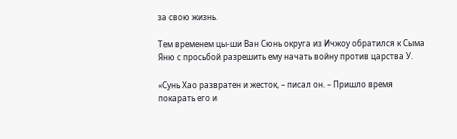за свою жизнь.

Тем временем цы-ши Ван Сюнь округа из Ичжоу обратился к Сыма Яню с просьбой разрешить ему начать войну против царства У.

«Сунь Хао развратен и жесток, – писал он. – Пришло время покарать его и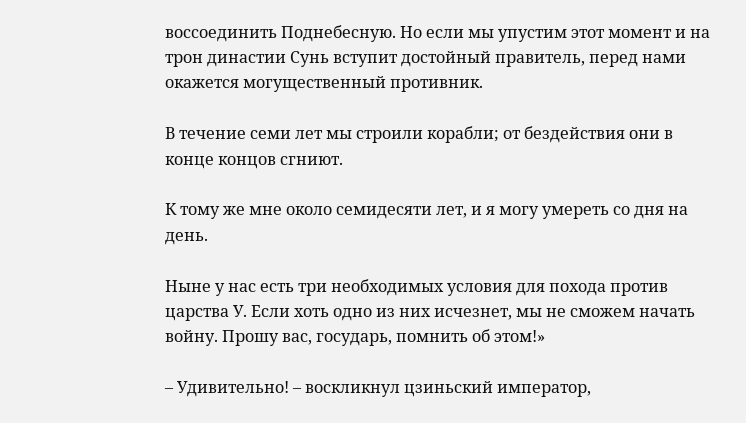воссоединить Поднебесную. Но если мы упустим этот момент и на трон династии Сунь вступит достойный правитель, перед нами окажется могущественный противник.

В течение семи лет мы строили корабли; от бездействия они в конце концов сгниют.

К тому же мне около семидесяти лет, и я могу умереть со дня на день.

Ныне у нас есть три необходимых условия для похода против царства У. Если хоть одно из них исчезнет, мы не сможем начать войну. Прошу вас, государь, помнить об этом!»

– Удивительно! – воскликнул цзиньский император,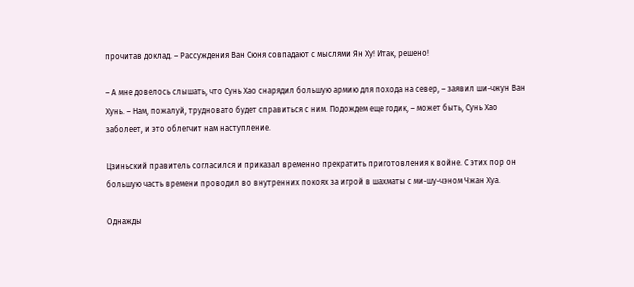прочитав доклад. – Рассуждения Ван Сюня совпадают с мыслями Ян Ху! Итак, решено!

– А мне довелось слышать, что Сунь Хао снарядил большую армию для похода на север, – заявил ши-чжун Ван Хунь. – Нам, пожалуй, трудновато будет справиться с ним. Подождем еще годик, – может быть, Сунь Хао заболеет, и это облегчит нам наступление.

Цзиньский правитель согласился и приказал временно прекратить приготовления к войне. С этих пор он большую часть времени проводил во внутренних покоях за игрой в шахматы с ми-шу-чэном Чжан Хуа.

Однажды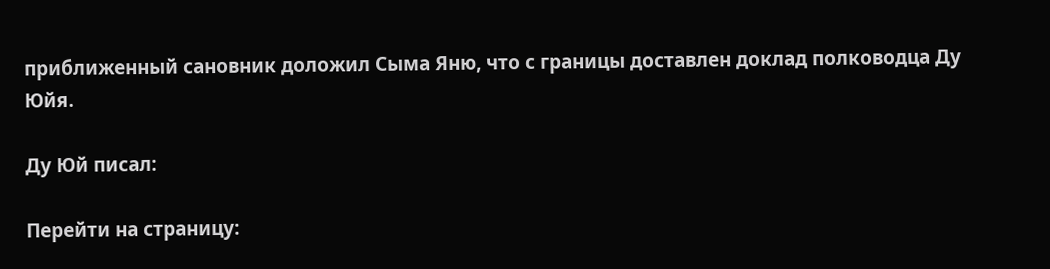приближенный сановник доложил Сыма Яню, что с границы доставлен доклад полководца Ду Юйя.

Ду Юй писал:

Перейти на страницу: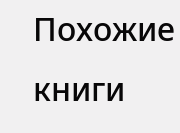Похожие книги